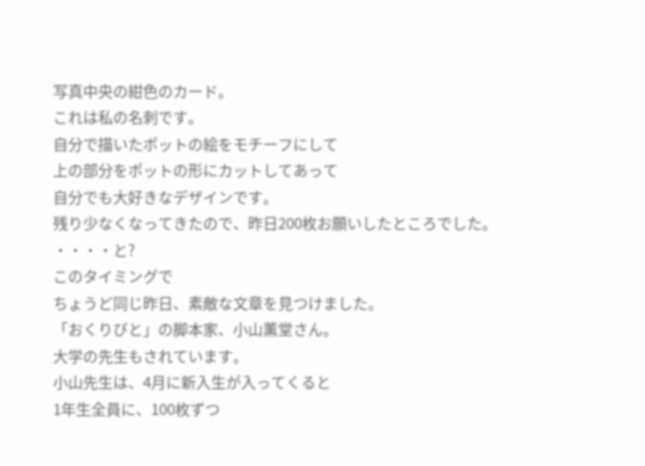写真中央の紺色のカード。
これは私の名刺です。
自分で描いたポットの絵をモチーフにして
上の部分をポットの形にカットしてあって
自分でも大好きなデザインです。
残り少なくなってきたので、昨日200枚お願いしたところでした。
・・・・と?
このタイミングで
ちょうど同じ昨日、素敵な文章を見つけました。
「おくりびと」の脚本家、小山薫堂さん。
大学の先生もされています。
小山先生は、4月に新入生が入ってくると
1年生全員に、100枚ずつ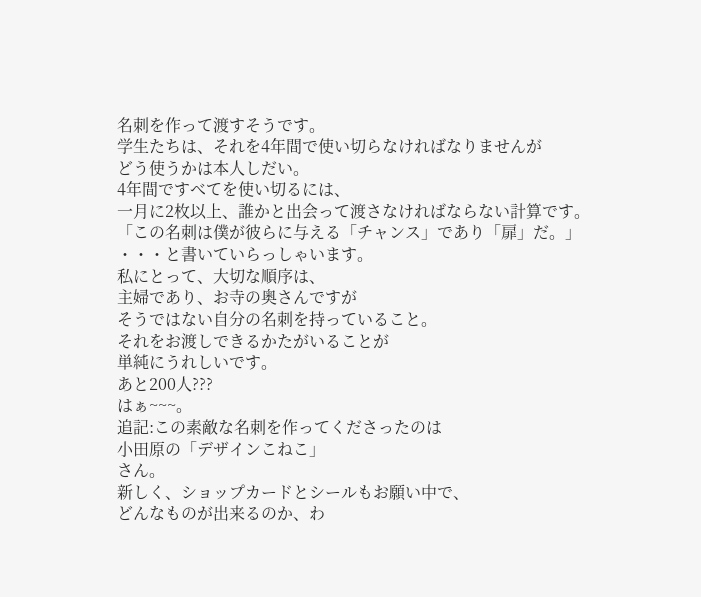名刺を作って渡すそうです。
学生たちは、それを4年間で使い切らなければなりませんが
どう使うかは本人しだい。
4年間ですべてを使い切るには、
一月に2枚以上、誰かと出会って渡さなければならない計算です。
「この名刺は僕が彼らに与える「チャンス」であり「扉」だ。」
・・・と書いていらっしゃいます。
私にとって、大切な順序は、
主婦であり、お寺の奥さんですが
そうではない自分の名刺を持っていること。
それをお渡しできるかたがいることが
単純にうれしいです。
あと200人???
はぁ~~~。
追記:この素敵な名刺を作ってくださったのは
小田原の「デザインこねこ」
さん。
新しく、ショップカードとシールもお願い中で、
どんなものが出来るのか、わ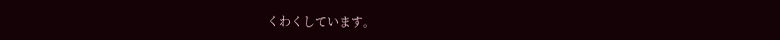くわくしています。